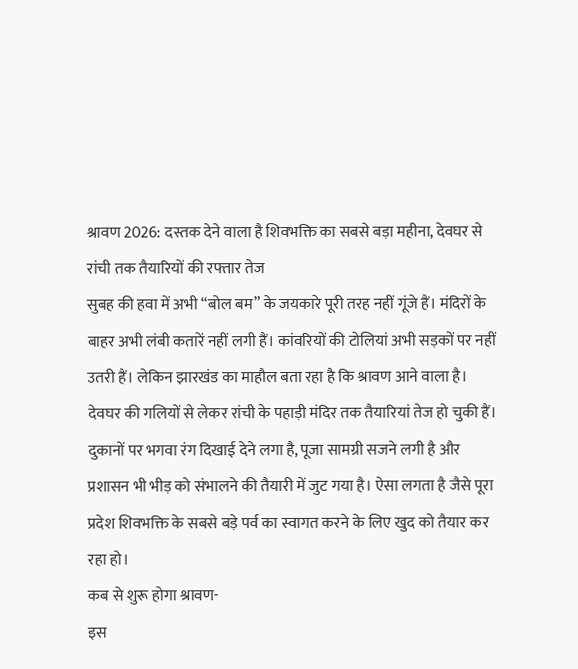श्रावण 2026: दस्तक देने वाला है शिवभक्ति का सबसे बड़ा महीना, देवघर से रांची तक तैयारियों की रफ्तार तेज
सुबह की हवा में अभी “बोल बम” के जयकारे पूरी तरह नहीं गूंजे हैं। मंदिरों के बाहर अभी लंबी कतारें नहीं लगी हैं। कांवरियों की टोलियां अभी सड़कों पर नहीं उतरी हैं। लेकिन झारखंड का माहौल बता रहा है कि श्रावण आने वाला है।
देवघर की गलियों से लेकर रांची के पहाड़ी मंदिर तक तैयारियां तेज हो चुकी हैं। दुकानों पर भगवा रंग दिखाई देने लगा है, पूजा सामग्री सजने लगी है और प्रशासन भी भीड़ को संभालने की तैयारी में जुट गया है। ऐसा लगता है जैसे पूरा प्रदेश शिवभक्ति के सबसे बड़े पर्व का स्वागत करने के लिए खुद को तैयार कर रहा हो।
कब से शुरू होगा श्रावण-
इस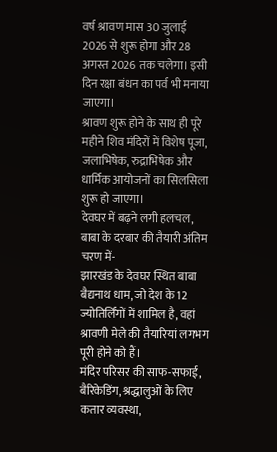वर्ष श्रावण मास 30 जुलाई 2026 से शुरू होगा और 28 अगस्त 2026 तक चलेगा। इसी दिन रक्षा बंधन का पर्व भी मनाया जाएगा।
श्रावण शुरू होने के साथ ही पूरे महीने शिव मंदिरों में विशेष पूजा, जलाभिषेक, रुद्राभिषेक और धार्मिक आयोजनों का सिलसिला शुरू हो जाएगा।
देवघर में बढ़ने लगी हलचल, बाबा के दरबार की तैयारी अंतिम चरण में-
झारखंड के देवघर स्थित बाबा बैद्यनाथ धाम, जो देश के 12 ज्योतिर्लिंगों में शामिल है, वहां श्रावणी मेले की तैयारियां लगभग पूरी होने को हैं।
मंदिर परिसर की साफ-सफाई, बैरिकेडिंग, श्रद्धालुओं के लिए कतार व्यवस्था,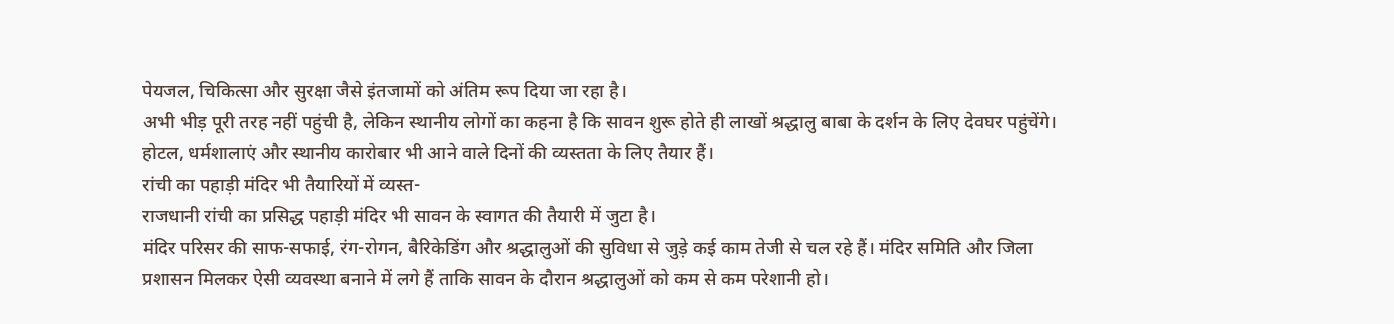पेयजल, चिकित्सा और सुरक्षा जैसे इंतजामों को अंतिम रूप दिया जा रहा है।
अभी भीड़ पूरी तरह नहीं पहुंची है, लेकिन स्थानीय लोगों का कहना है कि सावन शुरू होते ही लाखों श्रद्धालु बाबा के दर्शन के लिए देवघर पहुंचेंगे। होटल, धर्मशालाएं और स्थानीय कारोबार भी आने वाले दिनों की व्यस्तता के लिए तैयार हैं।
रांची का पहाड़ी मंदिर भी तैयारियों में व्यस्त-
राजधानी रांची का प्रसिद्ध पहाड़ी मंदिर भी सावन के स्वागत की तैयारी में जुटा है।
मंदिर परिसर की साफ-सफाई, रंग-रोगन, बैरिकेडिंग और श्रद्धालुओं की सुविधा से जुड़े कई काम तेजी से चल रहे हैं। मंदिर समिति और जिला प्रशासन मिलकर ऐसी व्यवस्था बनाने में लगे हैं ताकि सावन के दौरान श्रद्धालुओं को कम से कम परेशानी हो।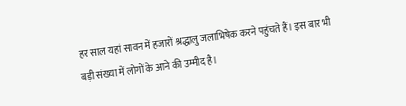हर साल यहां सावन में हजारों श्रद्धालु जलाभिषेक करने पहुंचते हैं। इस बार भी बड़ी संख्या में लोगों के आने की उम्मीद है।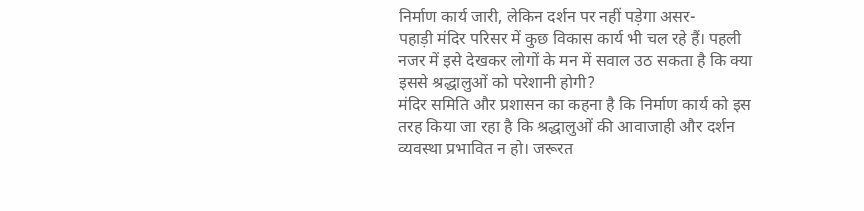निर्माण कार्य जारी, लेकिन दर्शन पर नहीं पड़ेगा असर-
पहाड़ी मंदिर परिसर में कुछ विकास कार्य भी चल रहे हैं। पहली नजर में इसे देखकर लोगों के मन में सवाल उठ सकता है कि क्या इससे श्रद्धालुओं को परेशानी होगी?
मंदिर समिति और प्रशासन का कहना है कि निर्माण कार्य को इस तरह किया जा रहा है कि श्रद्धालुओं की आवाजाही और दर्शन व्यवस्था प्रभावित न हो। जरूरत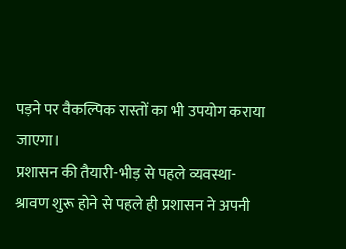पड़ने पर वैकल्पिक रास्तों का भी उपयोग कराया जाएगा।
प्रशासन की तैयारी-भीड़ से पहले व्यवस्था-
श्रावण शुरू होने से पहले ही प्रशासन ने अपनी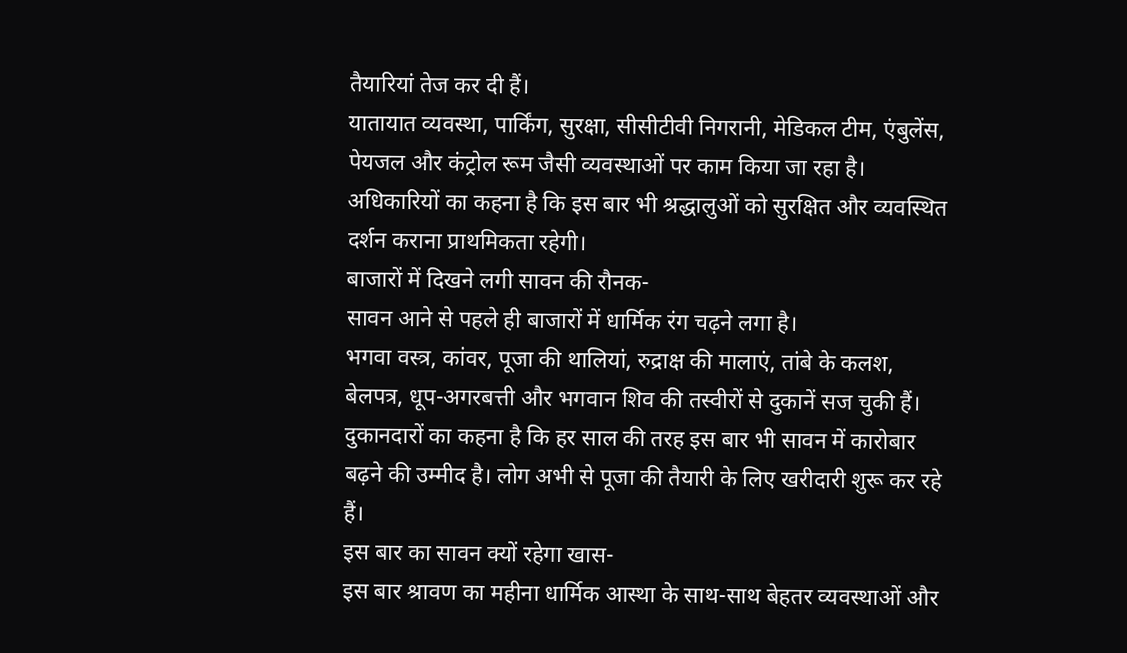तैयारियां तेज कर दी हैं।
यातायात व्यवस्था, पार्किंग, सुरक्षा, सीसीटीवी निगरानी, मेडिकल टीम, एंबुलेंस, पेयजल और कंट्रोल रूम जैसी व्यवस्थाओं पर काम किया जा रहा है। अधिकारियों का कहना है कि इस बार भी श्रद्धालुओं को सुरक्षित और व्यवस्थित दर्शन कराना प्राथमिकता रहेगी।
बाजारों में दिखने लगी सावन की रौनक-
सावन आने से पहले ही बाजारों में धार्मिक रंग चढ़ने लगा है।
भगवा वस्त्र, कांवर, पूजा की थालियां, रुद्राक्ष की मालाएं, तांबे के कलश, बेलपत्र, धूप-अगरबत्ती और भगवान शिव की तस्वीरों से दुकानें सज चुकी हैं।
दुकानदारों का कहना है कि हर साल की तरह इस बार भी सावन में कारोबार बढ़ने की उम्मीद है। लोग अभी से पूजा की तैयारी के लिए खरीदारी शुरू कर रहे हैं।
इस बार का सावन क्यों रहेगा खास-
इस बार श्रावण का महीना धार्मिक आस्था के साथ-साथ बेहतर व्यवस्थाओं और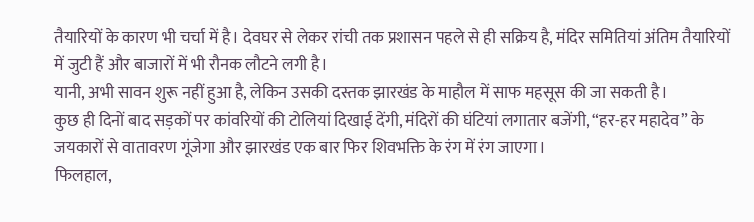तैयारियों के कारण भी चर्चा में है। देवघर से लेकर रांची तक प्रशासन पहले से ही सक्रिय है, मंदिर समितियां अंतिम तैयारियों में जुटी हैं और बाजारों में भी रौनक लौटने लगी है।
यानी, अभी सावन शुरू नहीं हुआ है, लेकिन उसकी दस्तक झारखंड के माहौल में साफ महसूस की जा सकती है।
कुछ ही दिनों बाद सड़कों पर कांवरियों की टोलियां दिखाई देंगी, मंदिरों की घंटियां लगातार बजेंगी, “हर-हर महादेव” के जयकारों से वातावरण गूंजेगा और झारखंड एक बार फिर शिवभक्ति के रंग में रंग जाएगा।
फिलहाल,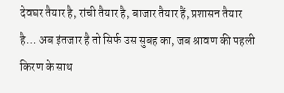देवघर तैयार है, रांची तैयार है, बाजार तैयार हैं, प्रशासन तैयार है… अब इंतजार है तो सिर्फ उस सुबह का, जब श्रावण की पहली किरण के साथ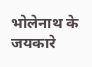भोलेनाथ के जयकारे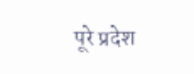पूरे प्रदेश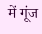में गूंज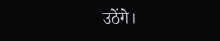उठेंगे।